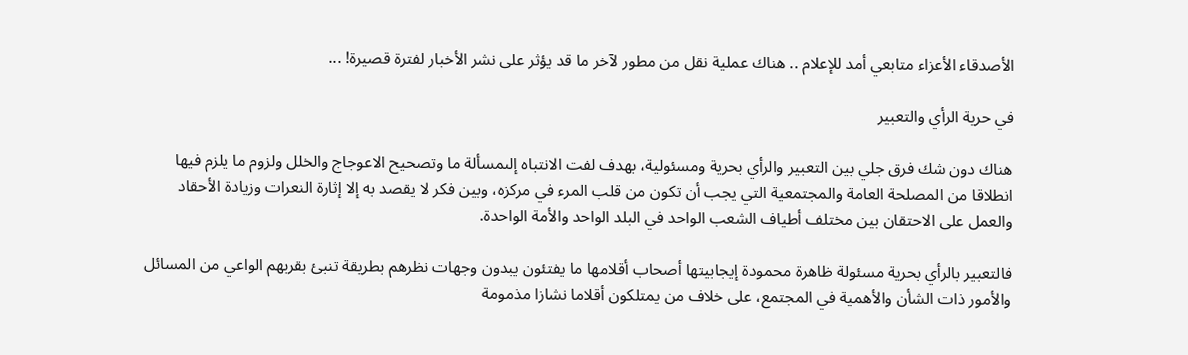الأصدقاء الأعزاء متابعي أمد للإعلام .. هناك عملية نقل من مطور لآخر ما قد يؤثر على نشر الأخبار لفترة قصيرة! ...

في حرية الرأي والتعبير

هناك دون شك فرق جلي بين التعبير والرأي بحرية ومسئولية، بهدف لفت الانتباه إلىمسألة ما وتصحيح الاعوجاج والخلل ولزوم ما يلزم فيها انطلاقا من المصلحة العامة والمجتمعية التي يجب أن تكون من قلب المرء في مركزه، وبين فكر لا يقصد به إلا إثارة النعرات وزيادة الأحقاد والعمل على الاحتقان بين مختلف أطياف الشعب الواحد في البلد الواحد والأمة الواحدة.

فالتعبير بالرأي بحرية مسئولة ظاهرة محمودة إيجابيتها أصحاب أقلامها ما يفتئون يبدون وجهات نظرهم بطريقة تنبئ بقربهم الواعي من المسائل والأمور ذات الشأن والأهمية في المجتمع، على خلاف من يمتلكون أقلاما نشازا مذمومة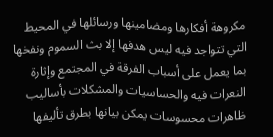مكروهة أفكارها ومضامينها ورسائلها في المحيط التي تتواجد فيه ليس هدفها إلا بث السموم ونفخها بما يعمل على أسباب الفرقة في المجتمع وإثارة النعرات فيه والحساسيات والمشكلات بأساليب ظاهرات محسوسات يمكن بيانها بطرق تأليفها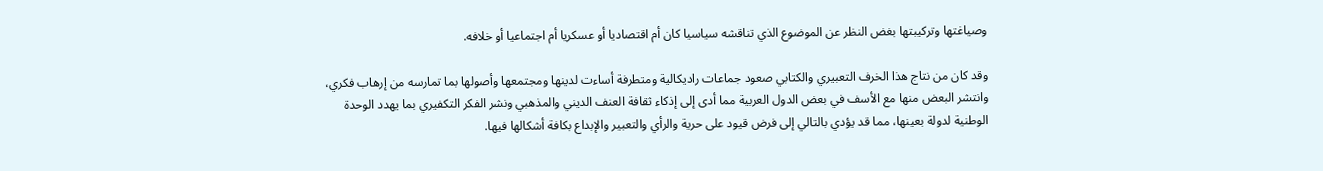وصياغتها وتركيبتها بغض النظر عن الموضوع الذي تناقشه سياسيا كان أم اقتصاديا أو عسكريا أم اجتماعيا أو خلافه.

وقد كان من نتاج هذا الخرف التعبيري والكتابي صعود جماعات راديكالية ومتطرفة أساءت لدينها ومجتمعها وأصولها بما تمارسه من إرهاب فكري، وانتشر البعض منها مع الأسف في بعض الدول العربية مما أدى إلى إذكاء ثقافة العنف الديني والمذهبي ونشر الفكر التكفيري بما يهدد الوحدة الوطنية لدولة بعينها، مما قد يؤدي بالتالي إلى فرض قيود على حرية والرأي والتعبير والإبداع بكافة أشكالها فيها.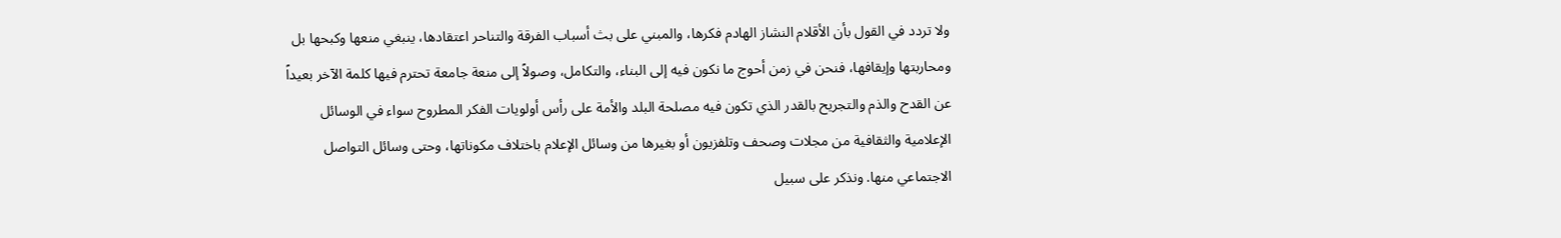ولا تردد في القول بأن الأقلام النشاز الهادم فكرها، والمبني على بث أسباب الفرقة والتناحر اعتقادها، ينبغي منعها وكبحها بل ومحاربتها وإيقافها، فنحن في زمن أحوج ما نكون فيه إلى البناء، والتكامل، وصولاً إلى منعة جامعة تحترم فيها كلمة الآخر بعيداً عن القدح والذم والتجريح بالقدر الذي تكون فيه مصلحة البلد والأمة على رأس أولويات الفكر المطروح سواء في الوسائل الإعلامية والثقافية من مجلات وصحف وتلفزيون أو بغيرها من وسائل الإعلام باختلاف مكوناتها، وحتى وسائل التواصل الاجتماعي منها. ونذكر على سبيل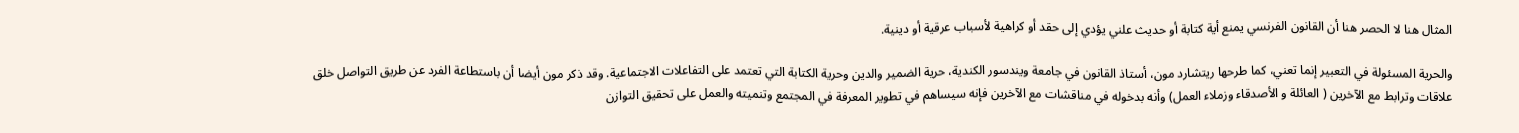المثال هنا لا الحصر هنا أن القانون الفرنسي يمنع أية كتابة أو حديث علني يؤدي إلى حقد أو كراهية لأسباب عرقية أو دينية.

والحرية المسئولة في التعبير إنما تعني، كما طرحها ريتشارد مون، أستاذ القانون في جامعة ويندسور الكندية، حرية الضمير والدين وحرية الكتابة التي تعتمد على التفاعلات الاجتماعية. وقد ذكر مون أيضا أن باستطاعة الفرد عن طريق التواصل خلق علاقات وترابط مع الآخرين ( العائلة و الأصدقاء وزملاء العمل) وأنه بدخوله في مناقشات مع الآخرين فإنه سيساهم في تطوير المعرفة في المجتمع وتنميته والعمل على تحقيق التوازن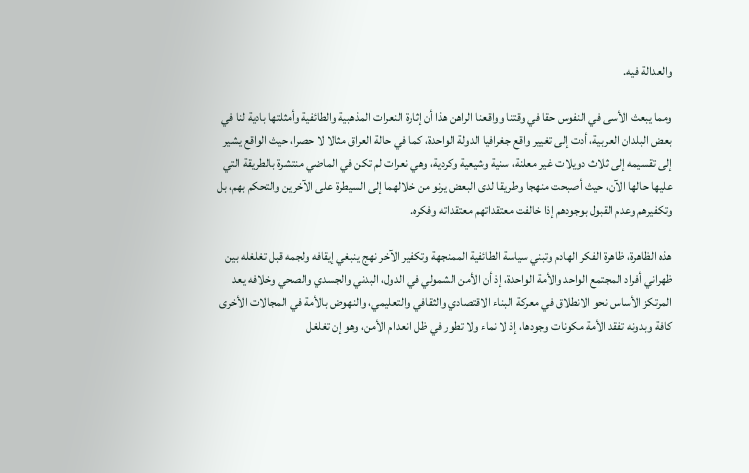والعدالة فيه.

ومما يبعث الأسى في النفوس حقا في وقتنا وواقعنا الراهن هذا أن إثارة النعرات المذهبية والطائفية وأمثلتها بادية لنا في بعض البلدان العربية، أدت إلى تغيير واقع جغرافيا الدولة الواحدة، كما في حالة العراق مثالا لا حصرا، حيث الواقع يشير إلى تقسيمه إلى ثلاث دويلات غير معلنة، سنية وشيعية وكردية، وهي نعرات لم تكن في الماضي منتشرة بالطريقة التي عليها حالها الآن، حيث أصبحت منهجا وطريقا لدى البعض يرنو من خلالهما إلى السيطرة على الآخرين والتحكم بهم، بل وتكفيرهم وعدم القبول بوجودهم إذا خالفت معتقداتهم معتقداته وفكره.

هذه الظاهرة، ظاهرة الفكر الهادم وتبني سياسة الطائفية الممنجهة وتكفير الآخر نهج ينبغي إيقافه ولجمه قبل تغلغله بين ظهراني أفراد المجتمع الواحد والأمة الواحدة، إذ أن الأمن الشمولي في الدول، البدني والجسدي والصحي وخلافه يعد المرتكز الأساس نحو الانطلاق في معركة البناء الاقتصادي والثقافي والتعليمي، والنهوض بالأمة في المجالات الأخرى كافة وبدونه تفقد الأمة مكونات وجودها، إذ لا نماء ولا تطور في ظل انعدام الأمن، وهو إن تغلغل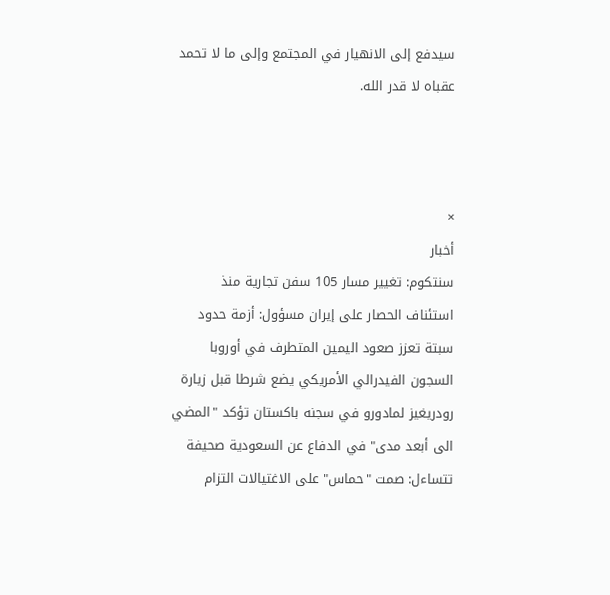سيدفع إلى الانهيار في المجتمع وإلى ما لا تحمد عقباه لا قدر الله.



×
أخبار
سنتكوم: تغيير مسار 105 سفن تجارية منذ استئناف الحصار على إيران مسؤول: أزمة حدود سبتة تعزز صعود اليمين المتطرف في أوروبا السجون الفيدرالي الأمريكي يضع شرطا قبل زيارة رودريغيز لمادورو في سجنه باكستان تؤكد "المضي الى أبعد مدى" في الدفاع عن السعودية صحيفة تتساءل: صمت "حماس" على الاغتيالات التزام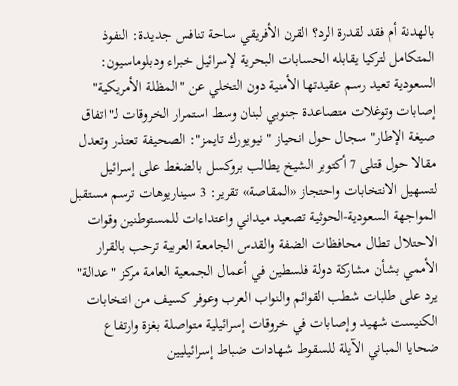بالهدنة أم فقد لقدرة الرد؟ القرن الأفريقي ساحة تنافس جديدة: النفوذ المتكامل لتركيا يقابله الحسابات البحرية لإسرائيل خبراء ودبلوماسيون: السعودية تعيد رسم عقيدتها الأمنية دون التخلي عن "المظلة الأمريكية" إصابات وتوغلات متصاعدة جنوبي لبنان وسط استمرار الخروقات لـ"اتفاق صيغة الإطار" سجال حول انحياز "نيويورك تايمز": الصحيفة تعتذر وتعدل مقالا حول قتلى 7 أكتوبر الشيخ يطالب بروكسل بالضغط على إسرائيل لتسهيل الانتخابات واحتجاز «المقاصة» تقرير: 3 سيناريوهات ترسم مستقبل المواجهة السعودية-الحوثية تصعيد ميداني واعتداءات للمستوطنين وقوات الاحتلال تطال محافظات الضفة والقدس الجامعة العربية ترحب بالقرار الأممي بشأن مشاركة دولة فلسطين في أعمال الجمعية العامة مركز "عدالة" يرد على طلبات شطب القوائم والنواب العرب وعوفر كسيف من انتخابات الكنيست شهيد وإصابات في خروقات إسرائيلية متواصلة بغزة وارتفاع ضحايا المباني الآيلة للسقوط شهادات ضباط إسرائيليين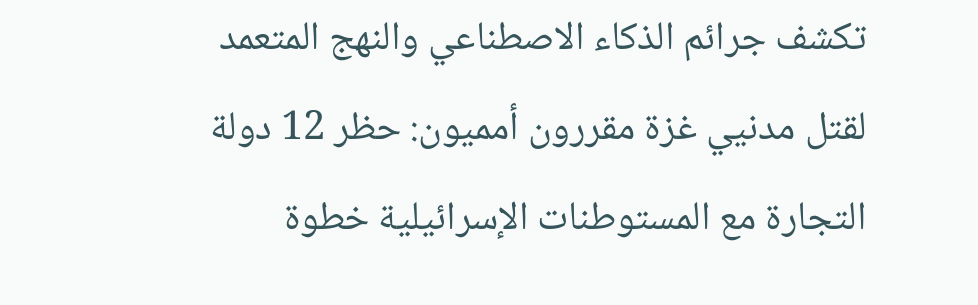تكشف جرائم الذكاء الاصطناعي والنهج المتعمد لقتل مدنيي غزة مقررون أمميون: حظر 12 دولة التجارة مع المستوطنات الإسرائيلية خطوة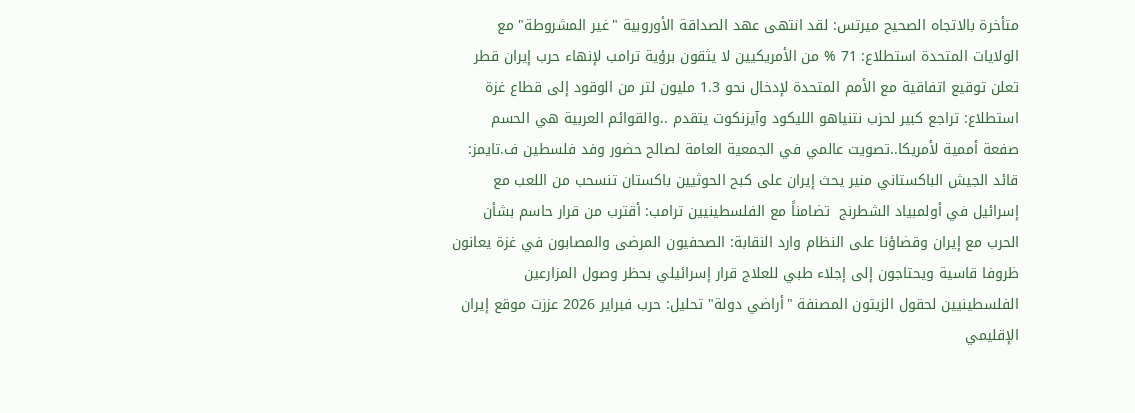متأخرة بالاتجاه الصحيح ميرتس: لقد انتهى عهد الصداقة الأوروبية "غير المشروطة" مع الولايات المتحدة استطلاع: 71 % من الأمريكيين لا يثقون برؤية ترامب لإنهاء حرب إيران قطر تعلن توقيع اتفاقية مع الأمم المتحدة لإدخال نحو 1.3 مليون لتر من الوقود إلى قطاع غزة استطلاع: تراجع كبير لحزب نتنياهو الليكود وآيزنكوت يتقدم ..والقوائم العربية هي الحسم صفعة أممية لأمريكا..تصويت عالمي في الجمعية العامة لصالح حضور وفد فلسطين ف.تايمز: قائد الجيش الباكستاني منير يحث إيران على كبح الحوثيين باكستان تنسحب من اللعب مع إسرائيل في أولمبياد الشطرنج  تضامناً مع الفلسطينيين ترامب: أقترب من قرار حاسم بشأن الحرب مع إيران وقضاؤنا على النظام وارد النقابة: الصحفيون المرضى والمصابون في غزة يعانون ظروفا قاسية ويحتاجون إلى إجلاء طبي للعلاج قرار إسرائيلي بحظر وصول المزارعين الفلسطينيين لحقول الزيتون المصنفة "أراضي دولة" تحليل: حرب فبراير 2026 عززت موقع إيران الإقليمي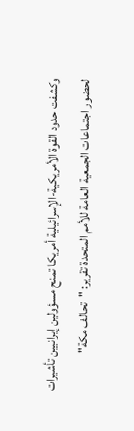وكشفت حدود القوة الأمريكية-الإسرائيلية أمريكا تمنح مسؤولين إيرانيين تأشيرات لحضور اجتماعات الجمعية العامة للأمم المتحدة تقرير: "تحالف مكة"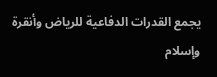يجمع القدرات الدفاعية للرياض وأنقرة وإسلام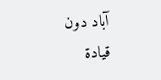آباد دون قيادة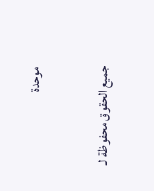موحدة

جميع الحقوق محفوظة لـ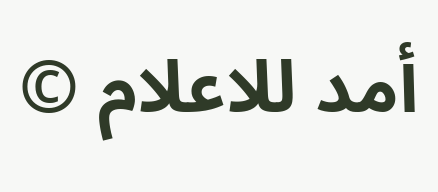أمد للاعلام ©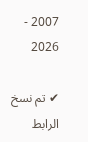2007 - 2026

✔ تم نسخ الرابط